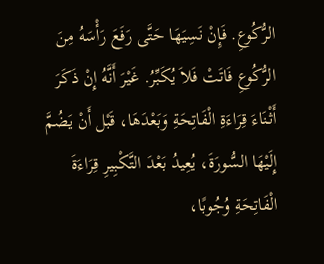الرُّكُوعِ. فَإِنْ نَسِيَهَا حَتَّى رَفَعَ رَأْسَهُ مِنَ الرُّكُوعِ فَاتَتْ فَلاَ يُكَبِّرُ. غَيْرَ أَنَّهُ إِنْ ذَكَرَ أَثْنَاءَ قِرَاءَةِ الْفَاتِحَةِ وَبَعْدَهَا، قَبْل أَنْ يَضُمَّ إِلَيْهَا السُّورَةَ، يُعِيدُ بَعْدَ التَّكْبِيرِ قِرَاءَةَ الْفَاتِحَةِ وُجُوبًا،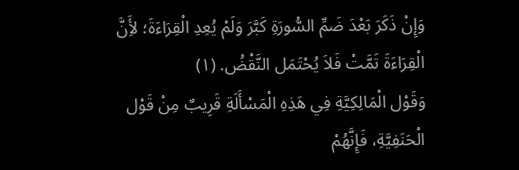وَإِنْ ذَكَرَ بَعْدَ ضَمِّ السُّورَةِ كَبَّرَ وَلَمْ يُعِدِ الْقِرَاءَةَ؛ لأَِنَّ الْقِرَاءَةَ تَمَّتْ فَلاَ يُحْتَمَل النَّقْضُ. (١)
وَقَوْل الْمَالِكِيَّةِ فِي هَذِهِ الْمَسْأَلَةِ قَرِيبٌ مِنْ قَوْل الْحَنَفِيَّةِ، فَإِنَّهُمْ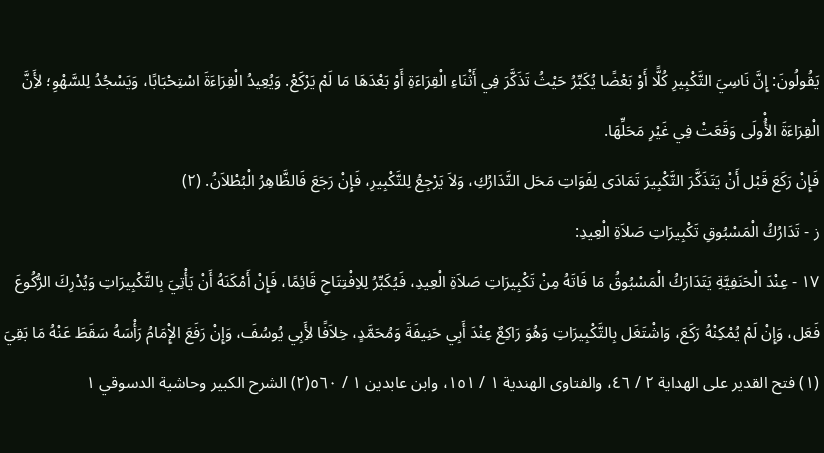يَقُولُونَ: إِنَّ نَاسِيَ التَّكْبِيرِ كُلًّا أَوْ بَعْضًا يُكَبِّرُ حَيْثُ تَذَكَّرَ فِي أَثْنَاءِ الْقِرَاءَةِ أَوْ بَعْدَهَا مَا لَمْ يَرْكَعْ. وَيُعِيدُ الْقِرَاءَةَ اسْتِحْبَابًا، وَيَسْجُدُ لِلسَّهْوِ؛ لأَِنَّ الْقِرَاءَةَ الأُْولَى وَقَعَتْ فِي غَيْرِ مَحَلِّهَا.
فَإِنْ رَكَعَ قَبْل أَنْ يَتَذَكَّرَ التَّكْبِيرَ تَمَادَى لِفَوَاتِ مَحَل التَّدَارُكِ، وَلاَ يَرْجِعُ لِلتَّكْبِيرِ، فَإِنْ رَجَعَ فَالظَّاهِرُ الْبُطْلاَنُ. (٢)
ز - تَدَارُكُ الْمَسْبُوقِ تَكْبِيرَاتِ صَلاَةِ الْعِيدِ:
١٧ - عِنْدَ الْحَنَفِيَّةِ يَتَدَارَكُ الْمَسْبُوقُ مَا فَاتَهُ مِنْ تَكْبِيرَاتِ صَلاَةِ الْعِيدِ، فَيُكَبِّرُ لِلاِفْتِتَاحِ قَائِمًا، فَإِنْ أَمْكَنَهُ أَنْ يَأْتِيَ بِالتَّكْبِيرَاتِ وَيُدْرِكَ الرُّكُوعَ فَعَل، وَإِنْ لَمْ يُمْكِنْهُ رَكَعَ، وَاشْتَغَل بِالتَّكْبِيرَاتِ وَهُوَ رَاكِعٌ عِنْدَ أَبِي حَنِيفَةَ وَمُحَمَّدٍ، خِلاَفًا لأَِبِي يُوسُفَ، وَإِنْ رَفَعَ الإِْمَامُ رَأْسَهُ سَقَطَ عَنْهُ مَا بَقِيَ
(١) فتح القدير على الهداية ٢ / ٤٦، والفتاوى الهندية ١ / ١٥١، وابن عابدين ١ / ٥٦٠(٢) الشرح الكبير وحاشية الدسوقي ١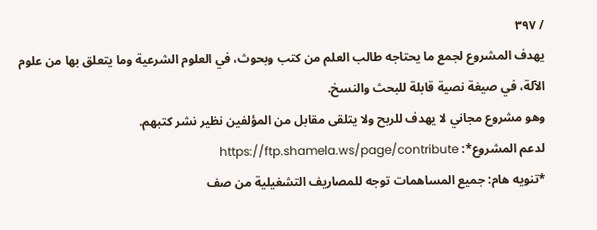/ ٣٩٧
يهدف المشروع لجمع ما يحتاجه طالب العلم من كتب وبحوث، في العلوم الشرعية وما يتعلق بها من علوم الآلة، في صيغة نصية قابلة للبحث والنسخ.
وهو مشروع مجاني لا يهدف للربح ولا يتلقى مقابل من المؤلفين نظير نشر كتبهم.
لدعم المشروع*: https://ftp.shamela.ws/page/contribute
*تنويه هام: جميع المساهمات توجه للمصاريف التشغيلية من صف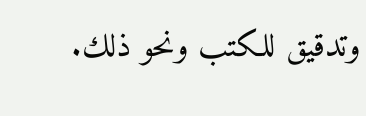وتدقيق للكتب ونحو ذلك.